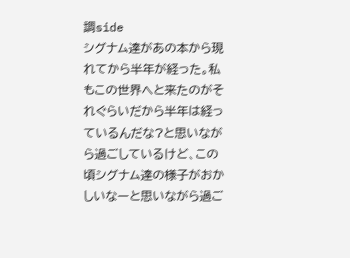調side
シグナム達があの本から現れてから半年が経った。私もこの世界へと来たのがそれぐらいだから半年は経っているんだな?と思いながら過ごしているけど、この頃シグナム達の様子がおかしいなーと思いながら過ご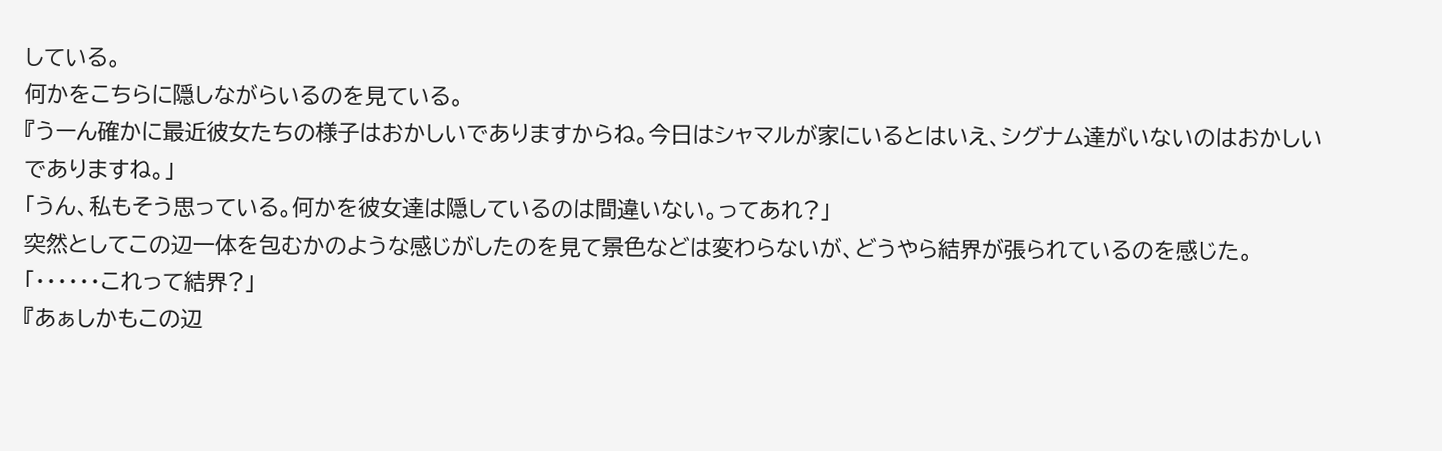している。
何かをこちらに隠しながらいるのを見ている。
『うーん確かに最近彼女たちの様子はおかしいでありますからね。今日はシャマルが家にいるとはいえ、シグナム達がいないのはおかしいでありますね。」
「うん、私もそう思っている。何かを彼女達は隠しているのは間違いない。ってあれ?」
突然としてこの辺一体を包むかのような感じがしたのを見て景色などは変わらないが、どうやら結界が張られているのを感じた。
「・・・・・・これって結界?」
『あぁしかもこの辺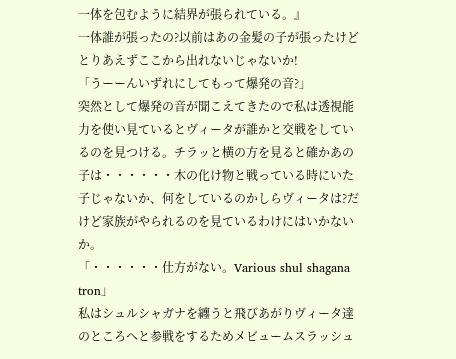一体を包むように結界が張られている。』
一体誰が張ったの?以前はあの金髪の子が張ったけどとりあえずここから出れないじゃないか!
「うーーんいずれにしてもって爆発の音?」
突然として爆発の音が聞こえてきたので私は透視能力を使い見ているとヴィータが誰かと交戦をしているのを見つける。チラッと横の方を見ると確かあの子は・・・・・・木の化け物と戦っている時にいた子じゃないか、何をしているのかしらヴィータは?だけど家族がやられるのを見ているわけにはいかないか。
「・・・・・・仕方がない。Various shul shagana tron」
私はシュルシャガナを纏うと飛びあがりヴィータ達のところへと参戦をするためメビュームスラッシュ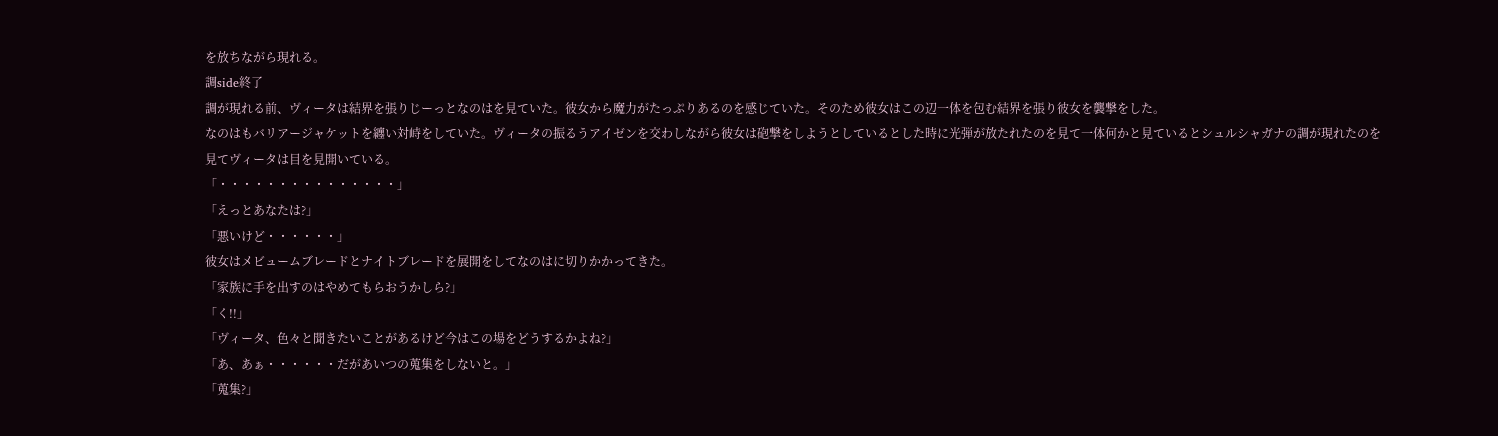を放ちながら現れる。
調side終了
調が現れる前、ヴィータは結界を張りじーっとなのはを見ていた。彼女から魔力がたっぷりあるのを感じていた。そのため彼女はこの辺一体を包む結界を張り彼女を襲撃をした。
なのはもバリアージャケットを纏い対峙をしていた。ヴィータの振るうアイゼンを交わしながら彼女は砲撃をしようとしているとした時に光弾が放たれたのを見て一体何かと見ているとシュルシャガナの調が現れたのを見てヴィータは目を見開いている。
「・・・・・・・・・・・・・・・」
「えっとあなたは?」
「悪いけど・・・・・・」
彼女はメビュームブレードとナイトブレードを展開をしてなのはに切りかかってきた。
「家族に手を出すのはやめてもらおうかしら?」
「く!!」
「ヴィータ、色々と聞きたいことがあるけど今はこの場をどうするかよね?」
「あ、あぁ・・・・・・だがあいつの蒐集をしないと。」
「蒐集?」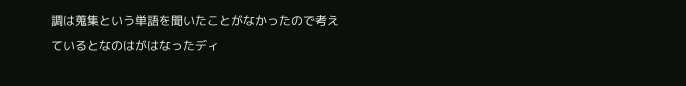調は蒐集という単語を聞いたことがなかったので考えているとなのはがはなったディ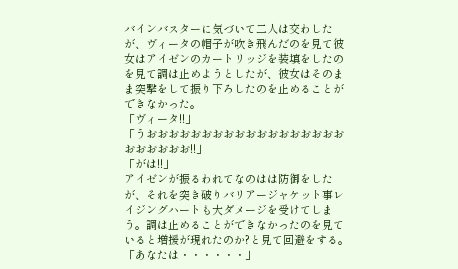バインバスターに気づいて二人は交わしたが、ヴィータの帽子が吹き飛んだのを見て彼女はアイゼンのカートリッジを装填をしたのを見て調は止めようとしたが、彼女はそのまま突撃をして振り下ろしたのを止めることができなかった。
「ヴィータ!!」
「うおおおおおおおおおおおおおおおおおおおおおおおお!!」
「がは!!」
アイゼンが振るわれてなのはは防御をしたが、それを突き破りバリアージャケット事レイジングハートも大ダメージを受けてしまう。調は止めることができなかったのを見ていると増援が現れたのか?と見て回避をする。
「あなたは・・・・・・」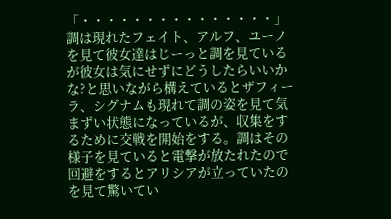「・・・・・・・・・・・・・・・」
調は現れたフェイト、アルフ、ユーノを見て彼女達はじーっと調を見ているが彼女は気にせずにどうしたらいいかな?と思いながら構えているとザフィーラ、シグナムも現れて調の姿を見て気まずい状態になっているが、収集をするために交戦を開始をする。調はその様子を見ていると電撃が放たれたので回避をするとアリシアが立っていたのを見て驚いてい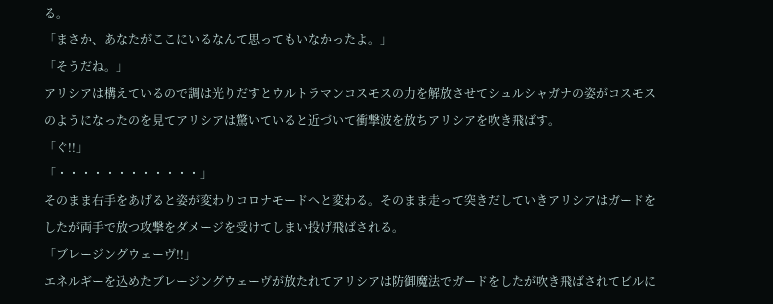る。
「まさか、あなたがここにいるなんて思ってもいなかったよ。」
「そうだね。」
アリシアは構えているので調は光りだすとウルトラマンコスモスの力を解放させてシュルシャガナの姿がコスモスのようになったのを見てアリシアは驚いていると近づいて衝撃波を放ちアリシアを吹き飛ばす。
「ぐ!!」
「・・・・・・・・・・・・」
そのまま右手をあげると姿が変わりコロナモードへと変わる。そのまま走って突きだしていきアリシアはガードをしたが両手で放つ攻撃をダメージを受けてしまい投げ飛ばされる。
「ブレージングウェーヴ!!」
エネルギーを込めたブレージングウェーヴが放たれてアリシアは防御魔法でガードをしたが吹き飛ばされてビルに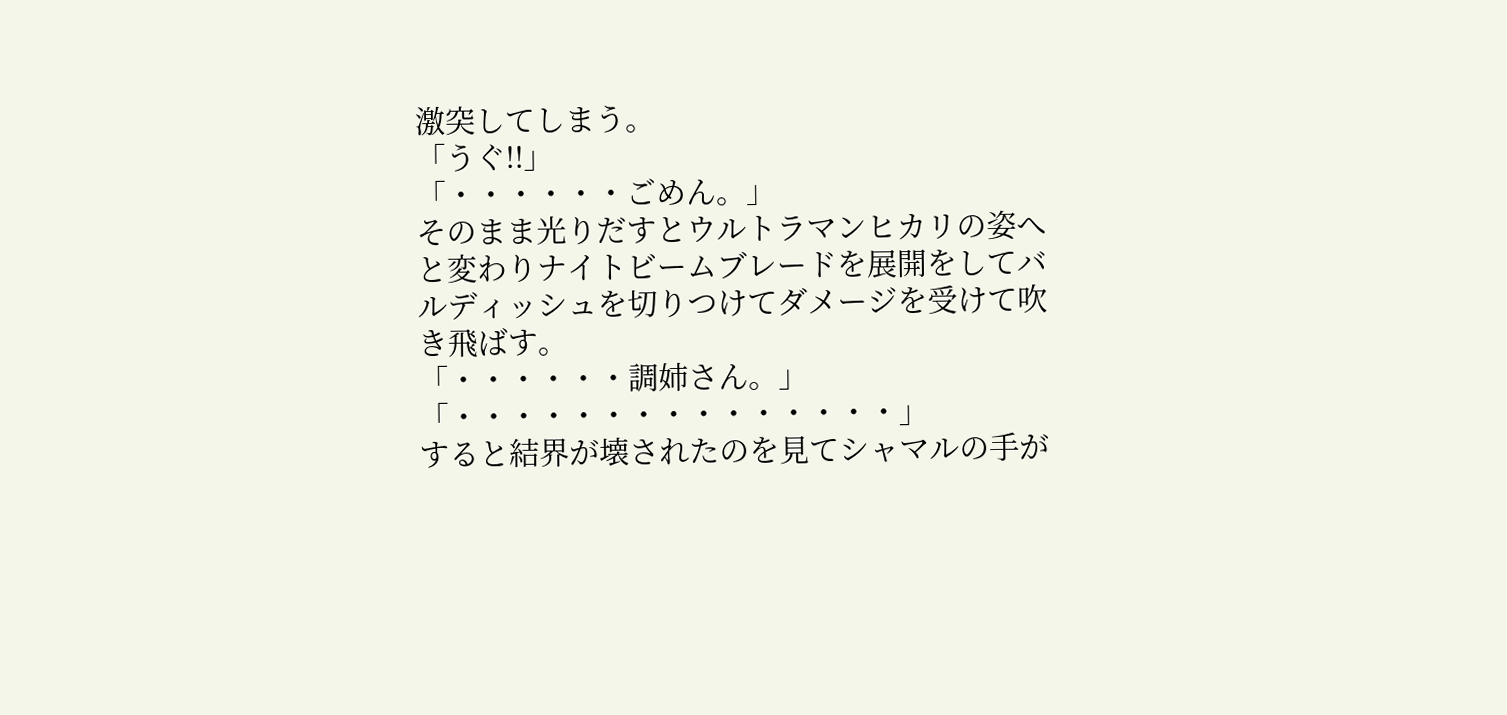激突してしまう。
「うぐ!!」
「・・・・・・ごめん。」
そのまま光りだすとウルトラマンヒカリの姿へと変わりナイトビームブレードを展開をしてバルディッシュを切りつけてダメージを受けて吹き飛ばす。
「・・・・・・調姉さん。」
「・・・・・・・・・・・・・・・」
すると結界が壊されたのを見てシャマルの手が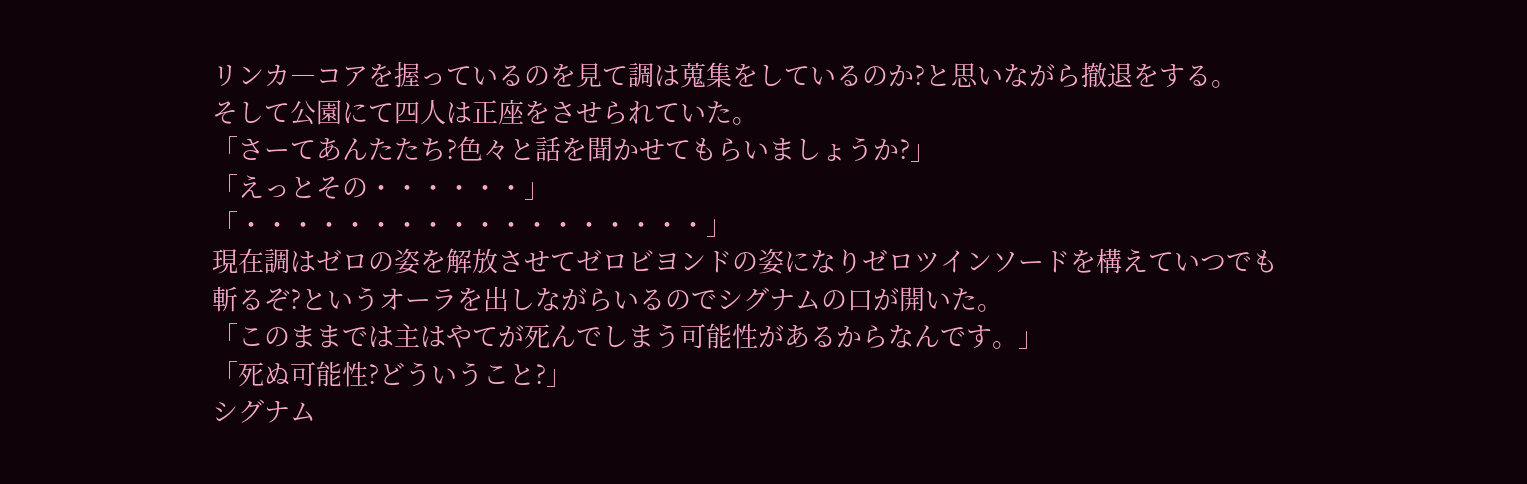リンカ―コアを握っているのを見て調は蒐集をしているのか?と思いながら撤退をする。
そして公園にて四人は正座をさせられていた。
「さーてあんたたち?色々と話を聞かせてもらいましょうか?」
「えっとその・・・・・・」
「・・・・・・・・・・・・・・・・・・」
現在調はゼロの姿を解放させてゼロビヨンドの姿になりゼロツインソードを構えていつでも斬るぞ?というオーラを出しながらいるのでシグナムの口が開いた。
「このままでは主はやてが死んでしまう可能性があるからなんです。」
「死ぬ可能性?どういうこと?」
シグナム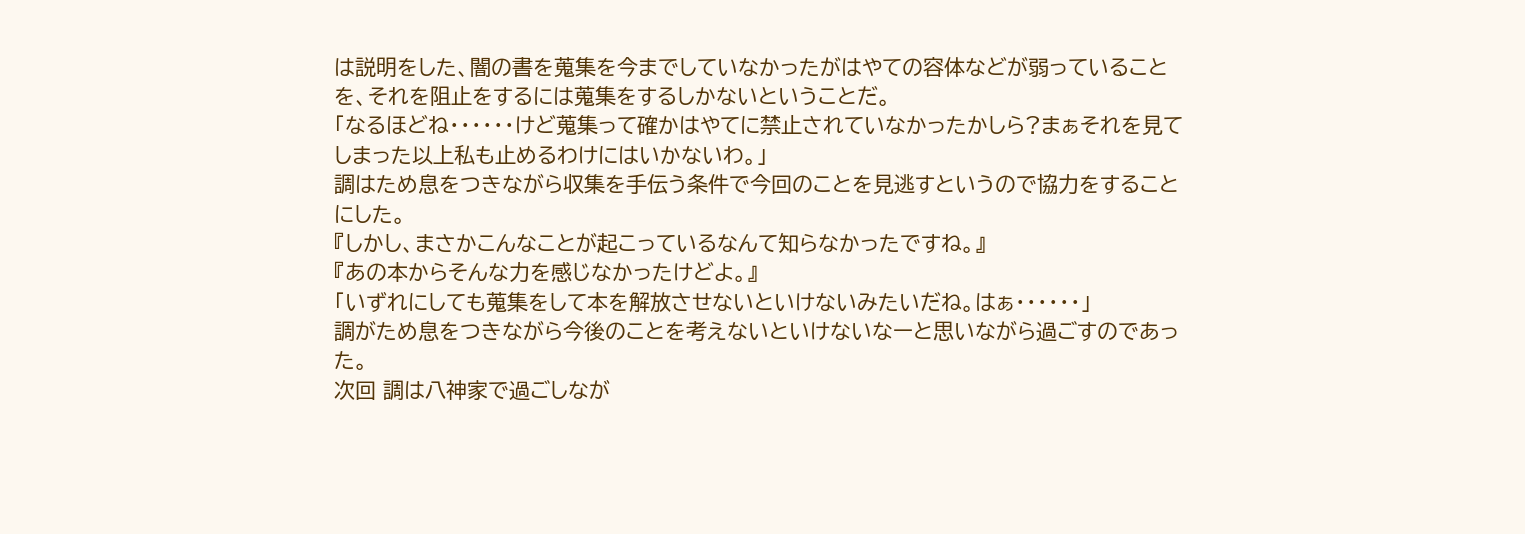は説明をした、闇の書を蒐集を今までしていなかったがはやての容体などが弱っていることを、それを阻止をするには蒐集をするしかないということだ。
「なるほどね・・・・・・けど蒐集って確かはやてに禁止されていなかったかしら?まぁそれを見てしまった以上私も止めるわけにはいかないわ。」
調はため息をつきながら収集を手伝う条件で今回のことを見逃すというので協力をすることにした。
『しかし、まさかこんなことが起こっているなんて知らなかったですね。』
『あの本からそんな力を感じなかったけどよ。』
「いずれにしても蒐集をして本を解放させないといけないみたいだね。はぁ・・・・・・」
調がため息をつきながら今後のことを考えないといけないなーと思いながら過ごすのであった。
次回 調は八神家で過ごしなが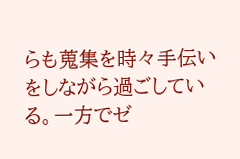らも蒐集を時々手伝いをしながら過ごしている。一方でゼ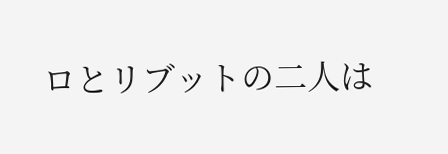ロとリブットの二人は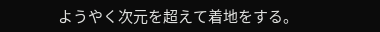ようやく次元を超えて着地をする。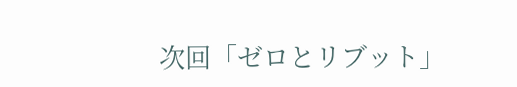次回「ゼロとリブット」